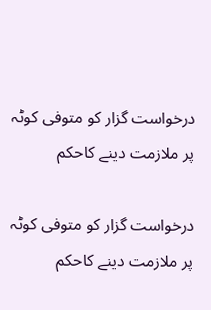درخواست گزار کو متوفی کوٹہ پر ملازمت دینے کاحکم

درخواست گزار کو متوفی کوٹہ پر ملازمت دینے کاحکم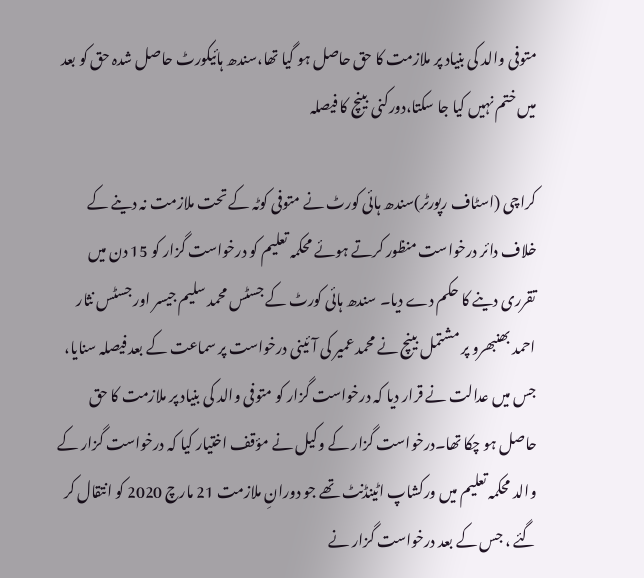متوفی والد کی بنیاد پر ملازمت کا حق حاصل ہو گیا تھا،سندھ ہائیکورٹ حاصل شدہ حق کو بعد میں ختم نہیں کیا جا سکتا،دورکنی بینچ کا فیصلہ

کراچی (اسٹاف رپورٹر)سندھ ہائی کورٹ نے متوفی کوٹہ کے تحت ملازمت نہ دینے کے خلاف دائر درخواست منظور کرتے ہوئے محکمہ تعلیم کو درخواست گزار کو 15 دن میں تقرری دینے کا حکم دے دیا۔ سندھ ہائی کورٹ کے جسٹس محمد سلیم جیسر اور جسٹس نثار احمد بھنبھرو پر مشتمل بینچ نے محمد عمیر کی آئینی درخواست پر سماعت کے بعد فیصلہ سنایا، جس میں عدالت نے قرار دیا کہ درخواست گزار کو متوفی والد کی بنیاد پر ملازمت کا حق حاصل ہو چکا تھا۔درخواست گزار کے وکیل نے مؤقف اختیار کیا کہ درخواست گزار کے والد محکمہ تعلیم میں ورکشاپ اٹینڈنٹ تھے جو دورانِ ملازمت 21 مارچ 2020 کو انتقال کر گئے ، جس کے بعد درخواست گزار نے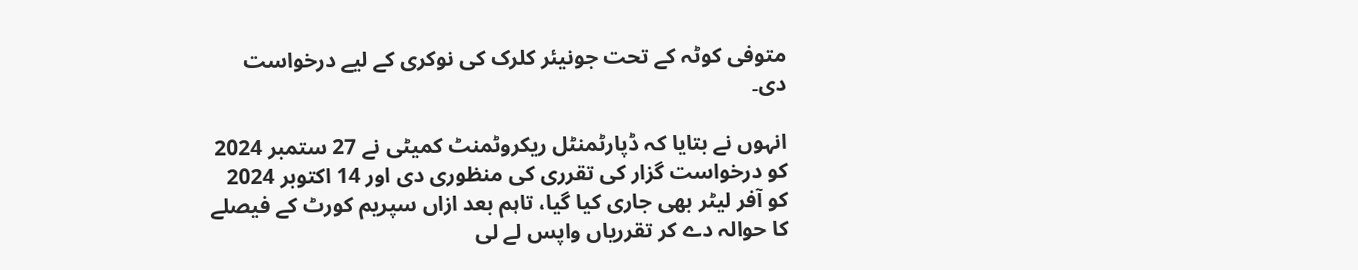متوفی کوٹہ کے تحت جونیئر کلرک کی نوکری کے لیے درخواست دی۔

انہوں نے بتایا کہ ڈپارٹمنٹل ریکروٹمنٹ کمیٹی نے 27 ستمبر 2024 کو درخواست گزار کی تقرری کی منظوری دی اور 14 اکتوبر 2024 کو آفر لیٹر بھی جاری کیا گیا، تاہم بعد ازاں سپریم کورٹ کے فیصلے کا حوالہ دے کر تقرریاں واپس لے لی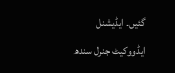گئیں۔ ایڈیشنل ایڈووکیٹ جنرل سندھ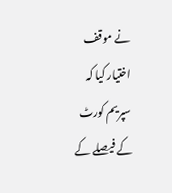نے موقف اختیار کیا کہ سپریم کورٹ کے فیصلے کے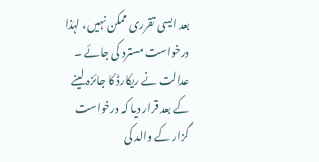بعد ایسی تقرری ممکن نہیں، لہٰذا درخواست مسترد کی جائے ۔ عدالت نے ریکارڈ کا جائزہ لینے کے بعد قرار دیا کہ درخواست گزار کے والد کی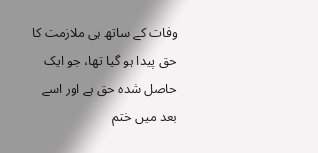وفات کے ساتھ ہی ملازمت کا حق پیدا ہو گیا تھا، جو ایک حاصل شدہ حق ہے اور اسے بعد میں ختم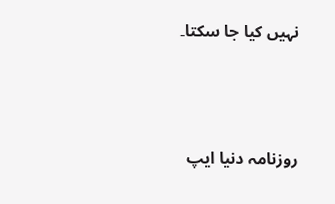نہیں کیا جا سکتا۔



روزنامہ دنیا ایپ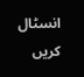انسٹال کریں